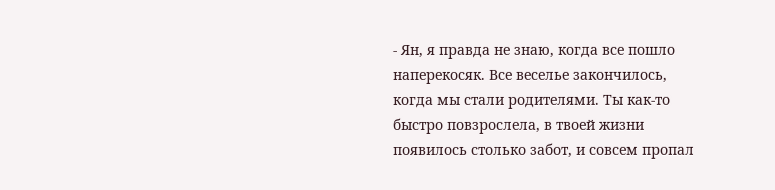- Ян, я правда не знаю, когда все пошло наперекосяк. Все веселье закончилось, когда мы стали родителями. Ты как-то быстро повзрослела, в твоей жизни появилось столько забот, и совсем пропал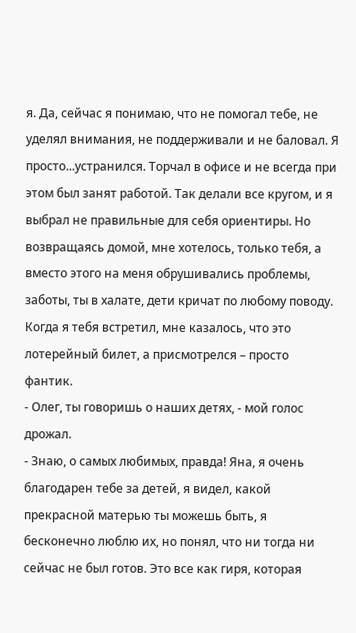я. Да, сейчас я понимаю, что не помогал тебе, не уделял внимания, не поддерживали и не баловал. Я просто...устранился. Торчал в офисе и не всегда при этом был занят работой. Так делали все кругом, и я выбрал не правильные для себя ориентиры. Но возвращаясь домой, мне хотелось, только тебя, а вместо этого на меня обрушивались проблемы, заботы, ты в халате, дети кричат по любому поводу. Когда я тебя встретил, мне казалось, что это лотерейный билет, а присмотрелся – просто фантик.
- Олег, ты говоришь о наших детях, - мой голос дрожал.
- Знаю, о самых любимых, правда! Яна, я очень благодарен тебе за детей, я видел, какой прекрасной матерью ты можешь быть, я бесконечно люблю их, но понял, что ни тогда ни сейчас не был готов. Это все как гиря, которая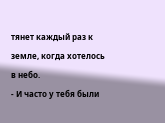тянет каждый раз к земле, когда хотелось в небо.
- И часто у тебя были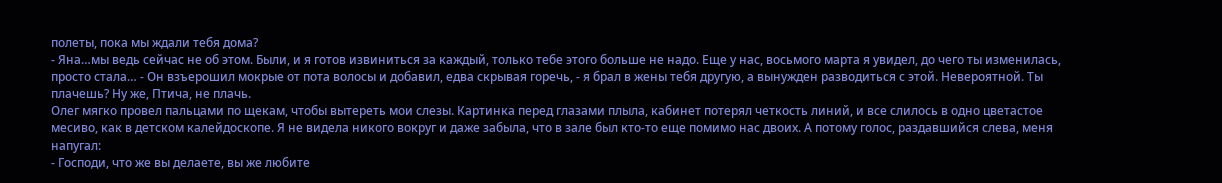полеты, пока мы ждали тебя дома?
- Яна…мы ведь сейчас не об этом. Были, и я готов извиниться за каждый, только тебе этого больше не надо. Еще у нас, восьмого марта я увидел, до чего ты изменилась, просто стала… - Он взъерошил мокрые от пота волосы и добавил, едва скрывая горечь, - я брал в жены тебя другую, а вынужден разводиться с этой. Невероятной. Ты плачешь? Ну же, Птича, не плачь.
Олег мягко провел пальцами по щекам, чтобы вытереть мои слезы. Картинка перед глазами плыла, кабинет потерял четкость линий, и все слилось в одно цветастое месиво, как в детском калейдоскопе. Я не видела никого вокруг и даже забыла, что в зале был кто-то еще помимо нас двоих. А потому голос, раздавшийся слева, меня напугал:
- Господи, что же вы делаете, вы же любите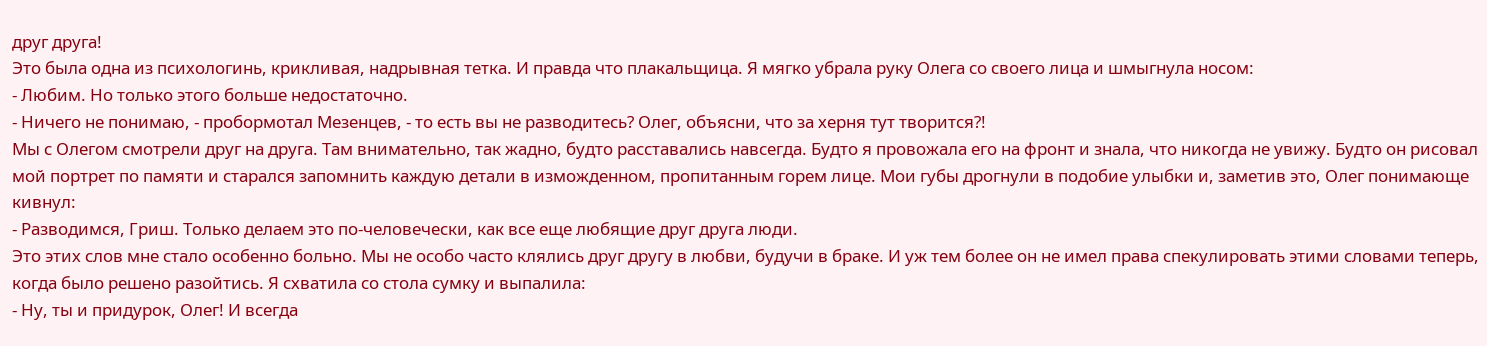друг друга!
Это была одна из психологинь, крикливая, надрывная тетка. И правда что плакальщица. Я мягко убрала руку Олега со своего лица и шмыгнула носом:
- Любим. Но только этого больше недостаточно.
- Ничего не понимаю, - пробормотал Мезенцев, - то есть вы не разводитесь? Олег, объясни, что за херня тут творится?!
Мы с Олегом смотрели друг на друга. Там внимательно, так жадно, будто расставались навсегда. Будто я провожала его на фронт и знала, что никогда не увижу. Будто он рисовал мой портрет по памяти и старался запомнить каждую детали в изможденном, пропитанным горем лице. Мои губы дрогнули в подобие улыбки и, заметив это, Олег понимающе кивнул:
- Разводимся, Гриш. Только делаем это по-человечески, как все еще любящие друг друга люди.
Это этих слов мне стало особенно больно. Мы не особо часто клялись друг другу в любви, будучи в браке. И уж тем более он не имел права спекулировать этими словами теперь, когда было решено разойтись. Я схватила со стола сумку и выпалила:
- Ну, ты и придурок, Олег! И всегда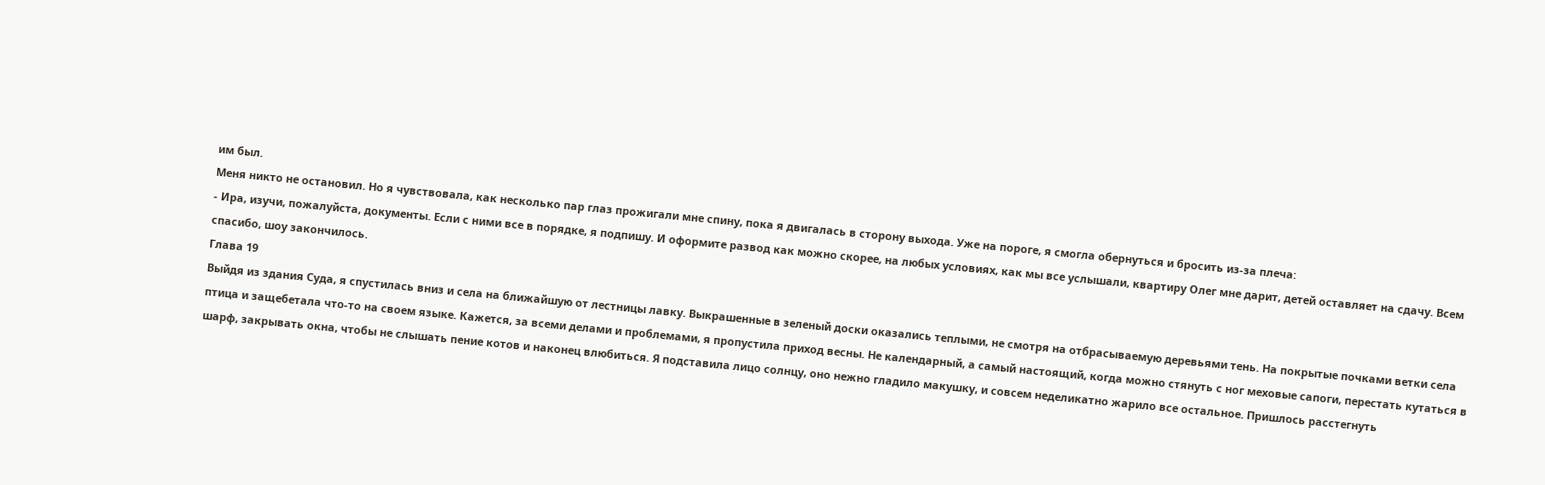им был.
Меня никто не остановил. Но я чувствовала, как несколько пар глаз прожигали мне спину, пока я двигалась в сторону выхода. Уже на пороге, я смогла обернуться и бросить из-за плеча:
- Ира, изучи, пожалуйста, документы. Если с ними все в порядке, я подпишу. И оформите развод как можно скорее, на любых условиях, как мы все услышали, квартиру Олег мне дарит, детей оставляет на сдачу. Всем спасибо, шоу закончилось.
Глава 19
Выйдя из здания Суда, я спустилась вниз и села на ближайшую от лестницы лавку. Выкрашенные в зеленый доски оказались теплыми, не смотря на отбрасываемую деревьями тень. На покрытые почками ветки села птица и защебетала что-то на своем языке. Кажется, за всеми делами и проблемами, я пропустила приход весны. Не календарный, а самый настоящий, когда можно стянуть с ног меховые сапоги, перестать кутаться в шарф, закрывать окна, чтобы не слышать пение котов и наконец влюбиться. Я подставила лицо солнцу, оно нежно гладило макушку, и совсем неделикатно жарило все остальное. Пришлось расстегнуть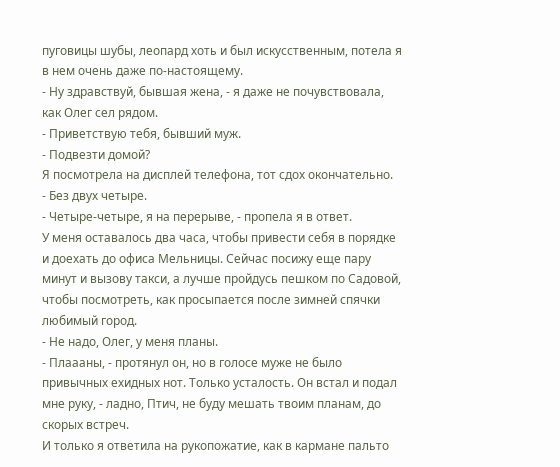пуговицы шубы, леопард хоть и был искусственным, потела я в нем очень даже по-настоящему.
- Ну здравствуй, бывшая жена, - я даже не почувствовала, как Олег сел рядом.
- Приветствую тебя, бывший муж.
- Подвезти домой?
Я посмотрела на дисплей телефона, тот сдох окончательно.
- Без двух четыре.
- Четыре-четыре, я на перерыве, - пропела я в ответ.
У меня оставалось два часа, чтобы привести себя в порядке и доехать до офиса Мельницы. Сейчас посижу еще пару минут и вызову такси, а лучше пройдусь пешком по Садовой, чтобы посмотреть, как просыпается после зимней спячки любимый город.
- Не надо, Олег, у меня планы.
- Плаааны, - протянул он, но в голосе муже не было привычных ехидных нот. Только усталость. Он встал и подал мне руку, - ладно, Птич, не буду мешать твоим планам, до скорых встреч.
И только я ответила на рукопожатие, как в кармане пальто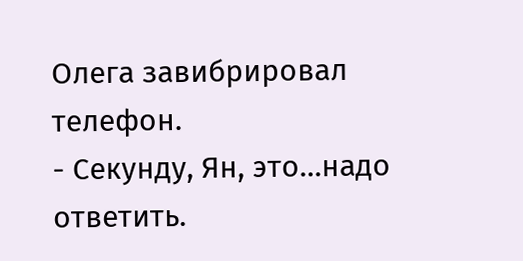Олега завибрировал телефон.
- Секунду, Ян, это…надо ответить.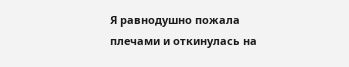Я равнодушно пожала плечами и откинулась на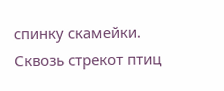спинку скамейки. Сквозь стрекот птиц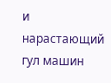и нарастающий гул машин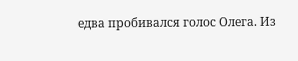едва пробивался голос Олега. Из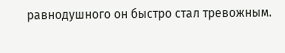равнодушного он быстро стал тревожным.